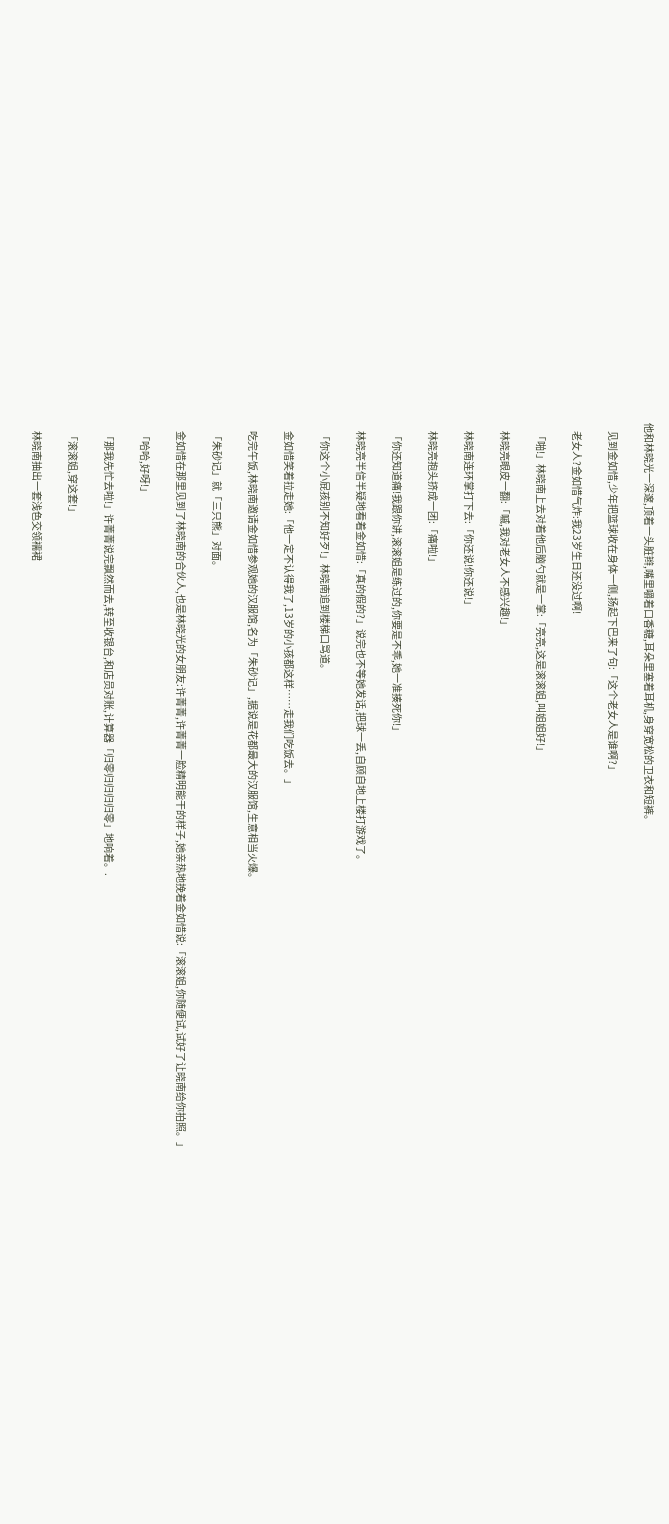他和林晓光一深邃,顶着一头脏辫,嘴里嚼着口香糖,耳朵里塞着耳机,身穿宽松的卫衣和短裤。

    见到金如惜,少年把篮球收在身体一侧,扬起下巴来了句:「这个老女人是谁啊?」

    老女人?金如惜气炸:我23岁生日还没过啊!

    「啪!」林晓南上去对着他后脑勺就是一掌:「亮亮,这是滚滚姐,叫姐姐好!」

    林晓亮眼皮一翻:「嘁,我对老女人不感兴趣!」

    林晓南连环掌打下去:「你还说!你还说!」

    林晓亮抱头挤成一团:「痛啦!」

    「你还知道痛!我跟你讲,滚滚姐是练过的,你要是不乖,她一准揍死你!」

    林晓亮半信半疑地看着金如惜:「真的假的?」说完也不等她发话,把球一丢,自顾自地上楼打游戏了。

    「你这个小屁孩别不知好歹!」林晓南追到楼梯口骂道。

    金如惜笑着拉走她:「他一定不认得我了,13岁的小孩都这样……走我们吃饭去。」

    吃完午饭,林晓南邀请金如惜参观她的汉服馆,名为「朱砂记」,据说是花都最大的汉服馆,生意相当火爆。

    「朱砂记」就「三只熊」对面。

    金如惜在那里见到了林晓南的合伙人,也是林晓光的女朋友:许菁菁,许菁菁一脸精明能干的样子,她亲热地挽着金如惜说:「滚滚姐,你随便试,试好了让晓南给你拍照。」

    「哈哈,好呀!」

    「那我先忙去啦!」许菁菁说完飘然而去,转至收银台,和店员对账,计算器「归零归归归归零」地响着。.

    「滚滚姐,穿这套!」

    林晓南抽出一套浅色交领襦裙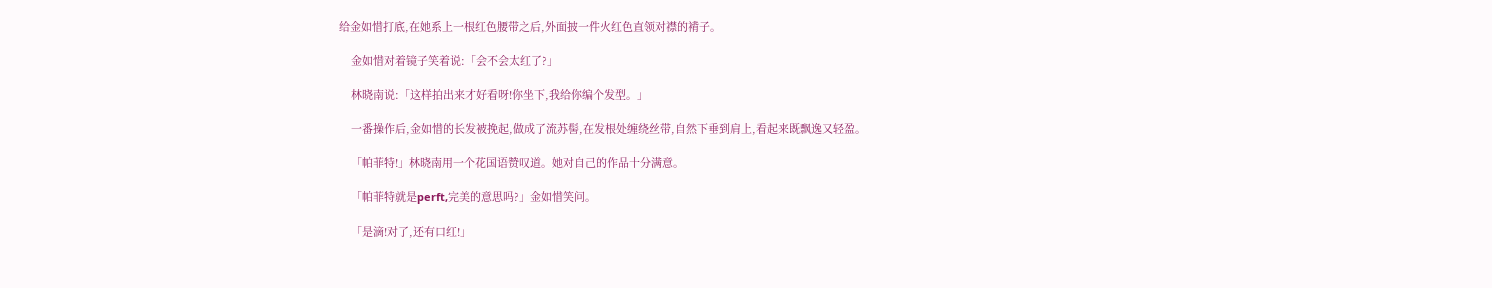给金如惜打底,在她系上一根红色腰带之后,外面披一件火红色直领对襟的褙子。

    金如惜对着镜子笑着说:「会不会太红了?」

    林晓南说:「这样拍出来才好看呀!你坐下,我给你编个发型。」

    一番操作后,金如惜的长发被挽起,做成了流苏髻,在发根处缠绕丝带,自然下垂到肩上,看起来既飘逸又轻盈。

    「帕菲特!」林晓南用一个花国语赞叹道。她对自己的作品十分满意。

    「帕菲特就是perft,完美的意思吗?」金如惜笑问。

    「是滴!对了,还有口红!」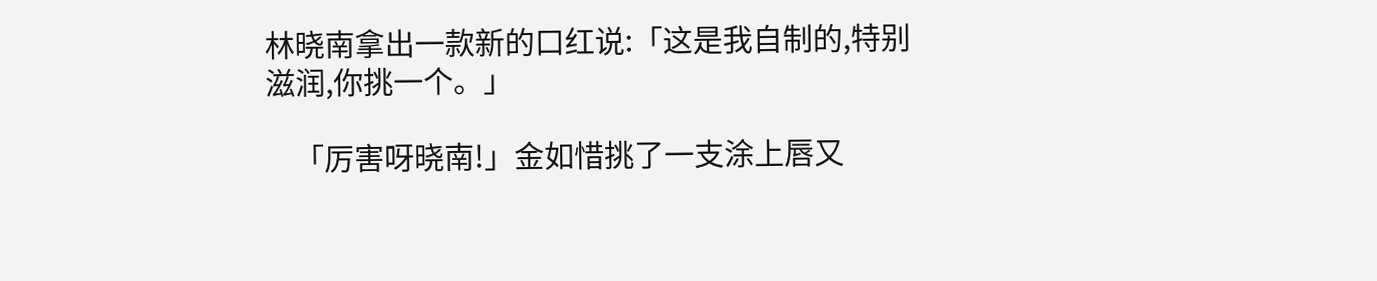林晓南拿出一款新的口红说:「这是我自制的,特别滋润,你挑一个。」

    「厉害呀晓南!」金如惜挑了一支涂上唇又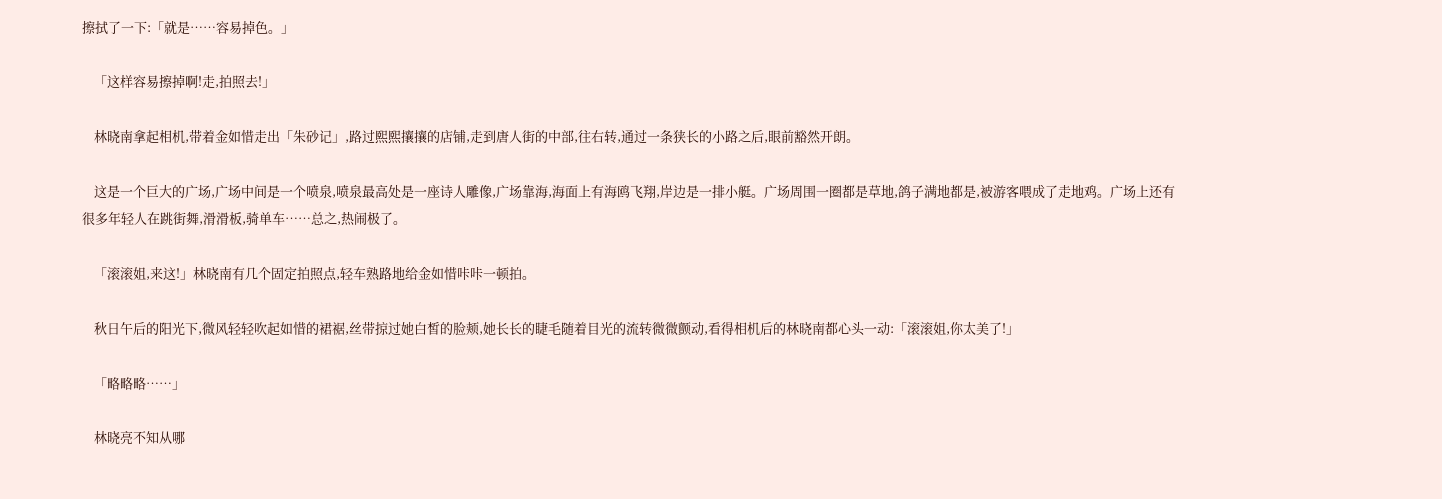擦拭了一下:「就是……容易掉色。」

    「这样容易擦掉啊!走,拍照去!」

    林晓南拿起相机,带着金如惜走出「朱砂记」,路过熙熙攘攘的店铺,走到唐人街的中部,往右转,通过一条狭长的小路之后,眼前豁然开朗。

    这是一个巨大的广场,广场中间是一个喷泉,喷泉最高处是一座诗人雕像,广场靠海,海面上有海鸥飞翔,岸边是一排小艇。广场周围一圈都是草地,鸽子满地都是,被游客喂成了走地鸡。广场上还有很多年轻人在跳街舞,滑滑板,骑单车……总之,热闹极了。

    「滚滚姐,来这!」林晓南有几个固定拍照点,轻车熟路地给金如惜咔咔一顿拍。

    秋日午后的阳光下,微风轻轻吹起如惜的裙裾,丝带掠过她白皙的脸颊,她长长的睫毛随着目光的流转微微颤动,看得相机后的林晓南都心头一动:「滚滚姐,你太美了!」

    「略略略……」

    林晓亮不知从哪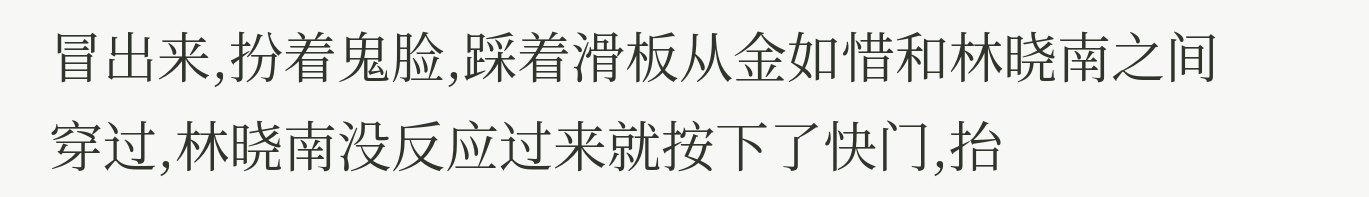冒出来,扮着鬼脸,踩着滑板从金如惜和林晓南之间穿过,林晓南没反应过来就按下了快门,抬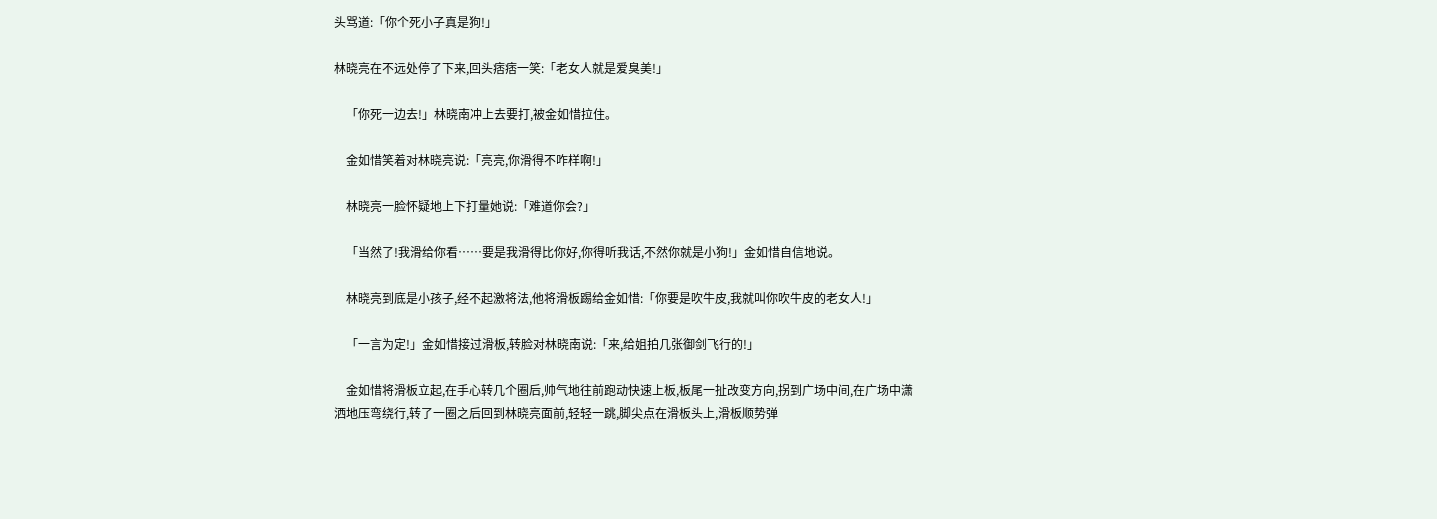头骂道:「你个死小子真是狗!」

林晓亮在不远处停了下来,回头痞痞一笑:「老女人就是爱臭美!」

    「你死一边去!」林晓南冲上去要打,被金如惜拉住。

    金如惜笑着对林晓亮说:「亮亮,你滑得不咋样啊!」

    林晓亮一脸怀疑地上下打量她说:「难道你会?」

    「当然了!我滑给你看……要是我滑得比你好,你得听我话,不然你就是小狗!」金如惜自信地说。

    林晓亮到底是小孩子,经不起激将法,他将滑板踢给金如惜:「你要是吹牛皮,我就叫你吹牛皮的老女人!」

    「一言为定!」金如惜接过滑板,转脸对林晓南说:「来,给姐拍几张御剑飞行的!」

    金如惜将滑板立起,在手心转几个圈后,帅气地往前跑动快速上板,板尾一扯改变方向,拐到广场中间,在广场中潇洒地压弯绕行,转了一圈之后回到林晓亮面前,轻轻一跳,脚尖点在滑板头上,滑板顺势弹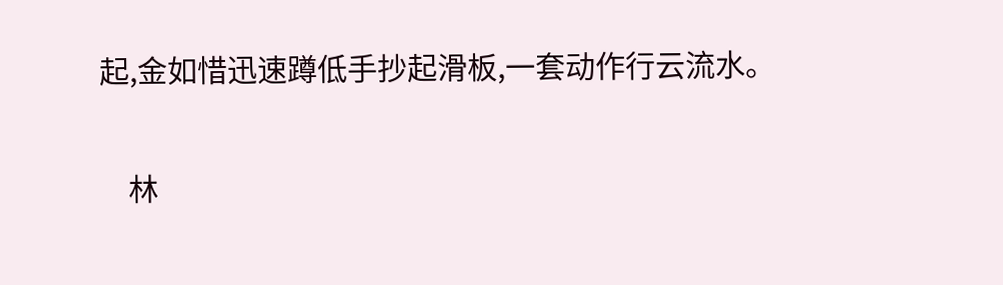起,金如惜迅速蹲低手抄起滑板,一套动作行云流水。

    林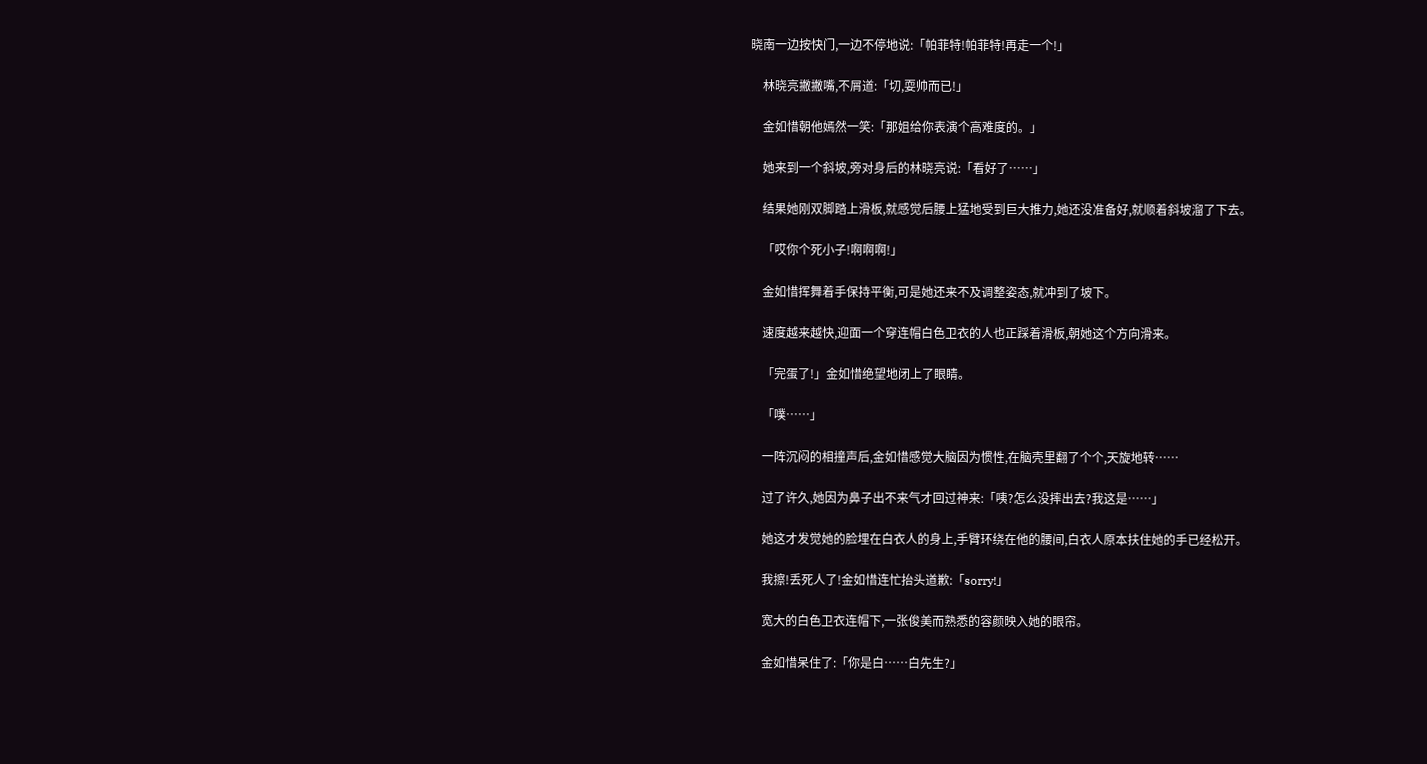晓南一边按快门,一边不停地说:「帕菲特!帕菲特!再走一个!」

    林晓亮撇撇嘴,不屑道:「切,耍帅而已!」

    金如惜朝他嫣然一笑:「那姐给你表演个高难度的。」

    她来到一个斜坡,旁对身后的林晓亮说:「看好了……」

    结果她刚双脚踏上滑板,就感觉后腰上猛地受到巨大推力,她还没准备好,就顺着斜坡溜了下去。

    「哎你个死小子!啊啊啊!」

    金如惜挥舞着手保持平衡,可是她还来不及调整姿态,就冲到了坡下。

    速度越来越快,迎面一个穿连帽白色卫衣的人也正踩着滑板,朝她这个方向滑来。

    「完蛋了!」金如惜绝望地闭上了眼睛。

    「噗……」

    一阵沉闷的相撞声后,金如惜感觉大脑因为惯性,在脑壳里翻了个个,天旋地转……

    过了许久,她因为鼻子出不来气才回过神来:「咦?怎么没摔出去?我这是……」

    她这才发觉她的脸埋在白衣人的身上,手臂环绕在他的腰间,白衣人原本扶住她的手已经松开。

    我擦!丢死人了!金如惜连忙抬头道歉:「sorry!」

    宽大的白色卫衣连帽下,一张俊美而熟悉的容颜映入她的眼帘。

    金如惜呆住了:「你是白……白先生?」